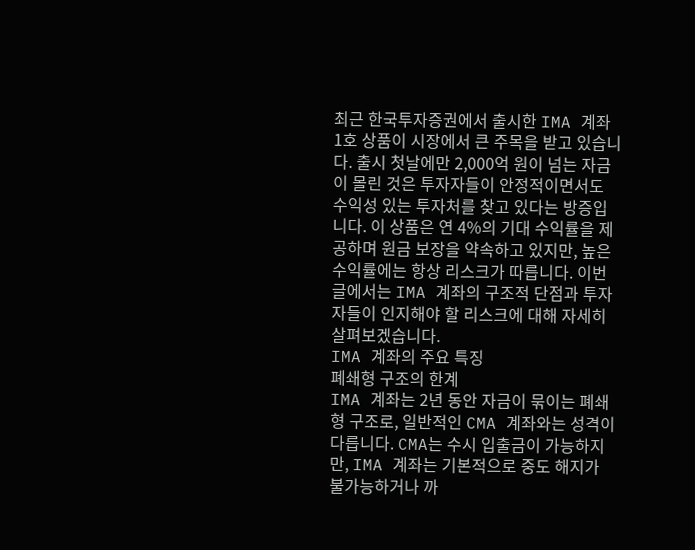최근 한국투자증권에서 출시한 IMA 계좌 1호 상품이 시장에서 큰 주목을 받고 있습니다. 출시 첫날에만 2,000억 원이 넘는 자금이 몰린 것은 투자자들이 안정적이면서도 수익성 있는 투자처를 찾고 있다는 방증입니다. 이 상품은 연 4%의 기대 수익률을 제공하며 원금 보장을 약속하고 있지만, 높은 수익률에는 항상 리스크가 따릅니다. 이번 글에서는 IMA 계좌의 구조적 단점과 투자자들이 인지해야 할 리스크에 대해 자세히 살펴보겠습니다.
IMA 계좌의 주요 특징
폐쇄형 구조의 한계
IMA 계좌는 2년 동안 자금이 묶이는 폐쇄형 구조로, 일반적인 CMA 계좌와는 성격이 다릅니다. CMA는 수시 입출금이 가능하지만, IMA 계좌는 기본적으로 중도 해지가 불가능하거나 까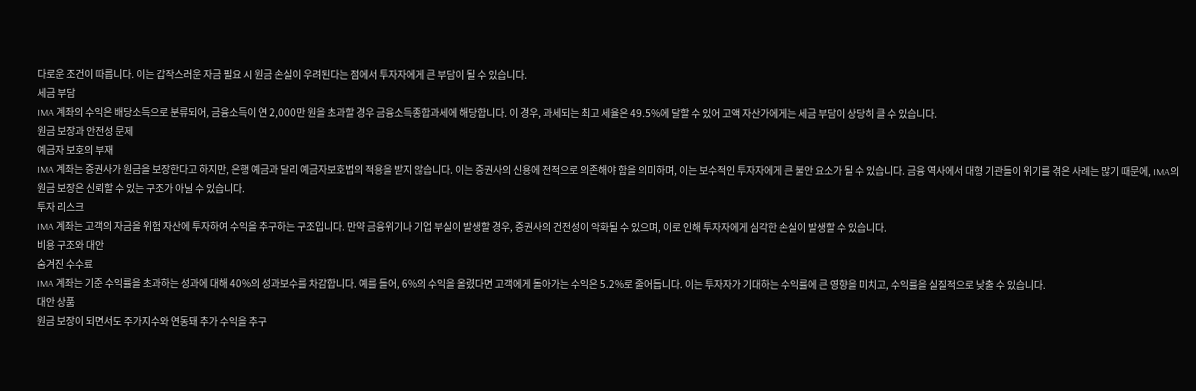다로운 조건이 따릅니다. 이는 갑작스러운 자금 필요 시 원금 손실이 우려된다는 점에서 투자자에게 큰 부담이 될 수 있습니다.
세금 부담
IMA 계좌의 수익은 배당소득으로 분류되어, 금융소득이 연 2,000만 원을 초과할 경우 금융소득종합과세에 해당합니다. 이 경우, 과세되는 최고 세율은 49.5%에 달할 수 있어 고액 자산가에게는 세금 부담이 상당히 클 수 있습니다.
원금 보장과 안전성 문제
예금자 보호의 부재
IMA 계좌는 증권사가 원금을 보장한다고 하지만, 은행 예금과 달리 예금자보호법의 적용을 받지 않습니다. 이는 증권사의 신용에 전적으로 의존해야 함을 의미하며, 이는 보수적인 투자자에게 큰 불안 요소가 될 수 있습니다. 금융 역사에서 대형 기관들이 위기를 겪은 사례는 많기 때문에, IMA의 원금 보장은 신뢰할 수 있는 구조가 아닐 수 있습니다.
투자 리스크
IMA 계좌는 고객의 자금을 위험 자산에 투자하여 수익을 추구하는 구조입니다. 만약 금융위기나 기업 부실이 발생할 경우, 증권사의 건전성이 악화될 수 있으며, 이로 인해 투자자에게 심각한 손실이 발생할 수 있습니다.
비용 구조와 대안
숨겨진 수수료
IMA 계좌는 기준 수익률을 초과하는 성과에 대해 40%의 성과보수를 차감합니다. 예를 들어, 6%의 수익을 올렸다면 고객에게 돌아가는 수익은 5.2%로 줄어듭니다. 이는 투자자가 기대하는 수익률에 큰 영향을 미치고, 수익률을 실질적으로 낮출 수 있습니다.
대안 상품
원금 보장이 되면서도 주가지수와 연동돼 추가 수익을 추구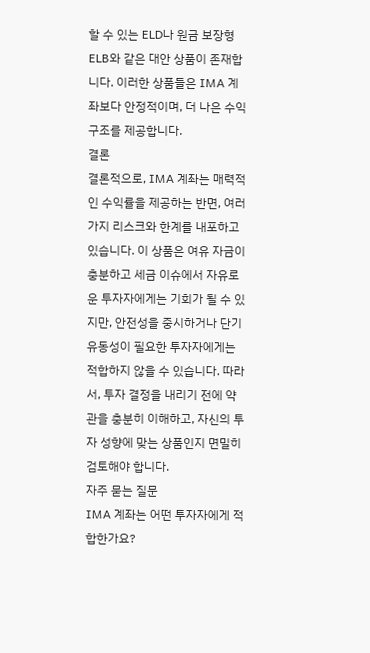할 수 있는 ELD나 원금 보장형 ELB와 같은 대안 상품이 존재합니다. 이러한 상품들은 IMA 계좌보다 안정적이며, 더 나은 수익 구조를 제공합니다.
결론
결론적으로, IMA 계좌는 매력적인 수익률을 제공하는 반면, 여러 가지 리스크와 한계를 내포하고 있습니다. 이 상품은 여유 자금이 충분하고 세금 이슈에서 자유로운 투자자에게는 기회가 될 수 있지만, 안전성을 중시하거나 단기 유동성이 필요한 투자자에게는 적합하지 않을 수 있습니다. 따라서, 투자 결정을 내리기 전에 약관을 충분히 이해하고, 자신의 투자 성향에 맞는 상품인지 면밀히 검토해야 합니다.
자주 묻는 질문
IMA 계좌는 어떤 투자자에게 적합한가요?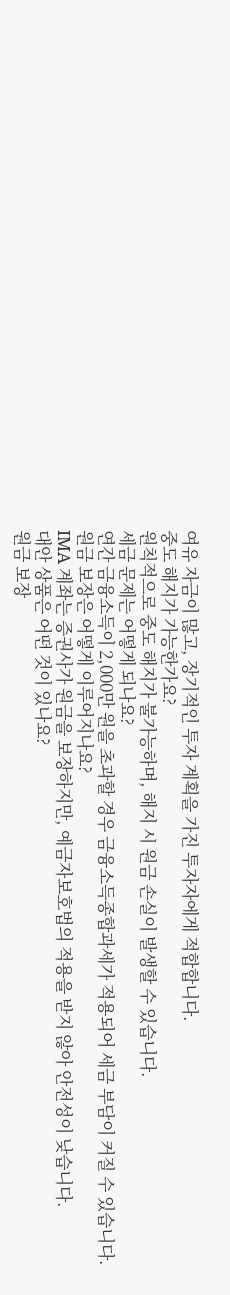여유 자금이 많고, 장기적인 투자 계획을 가진 투자자에게 적합합니다.
중도 해지가 가능한가요?
원칙적으로 중도 해지가 불가능하며, 해지 시 원금 손실이 발생할 수 있습니다.
세금 문제는 어떻게 되나요?
연간 금융소득이 2,000만 원을 초과할 경우 금융소득종합과세가 적용되어 세금 부담이 커질 수 있습니다.
원금 보장은 어떻게 이루어지나요?
IMA 계좌는 증권사가 원금을 보장하지만, 예금자보호법의 적용을 받지 않아 안전성이 낮습니다.
대안 상품은 어떤 것이 있나요?
원금 보장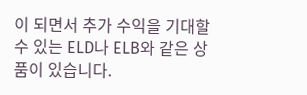이 되면서 추가 수익을 기대할 수 있는 ELD나 ELB와 같은 상품이 있습니다.